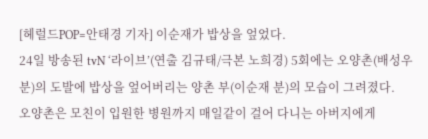[헤럴드POP=안태경 기자] 이순재가 밥상을 엎었다.
24일 방송된 tvN ‘라이브’(연출 김규태/극본 노희경) 5회에는 오양촌(배성우 분)의 도발에 밥상을 엎어버리는 양촌 부(이순재 분)의 모습이 그려졌다.
오양촌은 모친이 입원한 병원까지 매일같이 걸어 다니는 아버지에게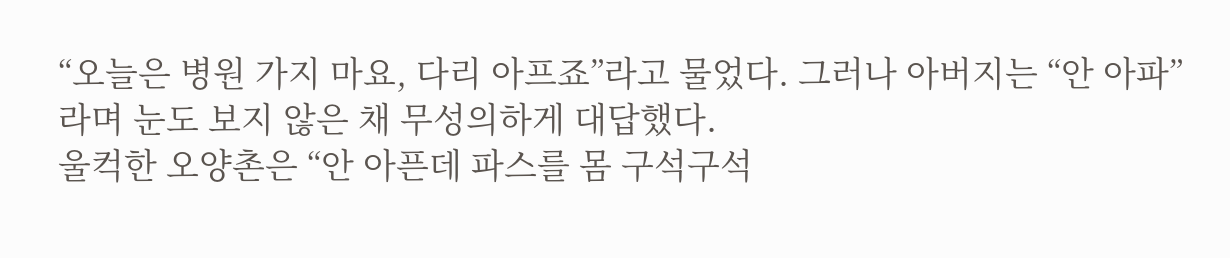“오늘은 병원 가지 마요, 다리 아프죠”라고 물었다. 그러나 아버지는 “안 아파”라며 눈도 보지 않은 채 무성의하게 대답했다.
울컥한 오양촌은 “안 아픈데 파스를 몸 구석구석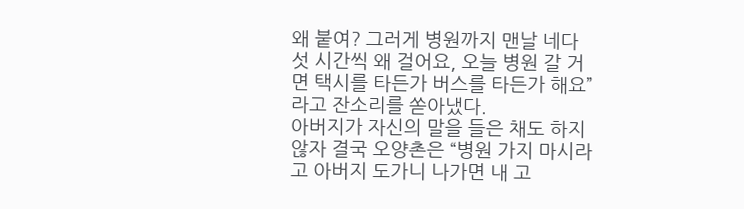왜 붙여? 그러게 병원까지 맨날 네다섯 시간씩 왜 걸어요, 오늘 병원 갈 거면 택시를 타든가 버스를 타든가 해요”라고 잔소리를 쏟아냈다.
아버지가 자신의 말을 들은 채도 하지 않자 결국 오양촌은 “병원 가지 마시라고 아버지 도가니 나가면 내 고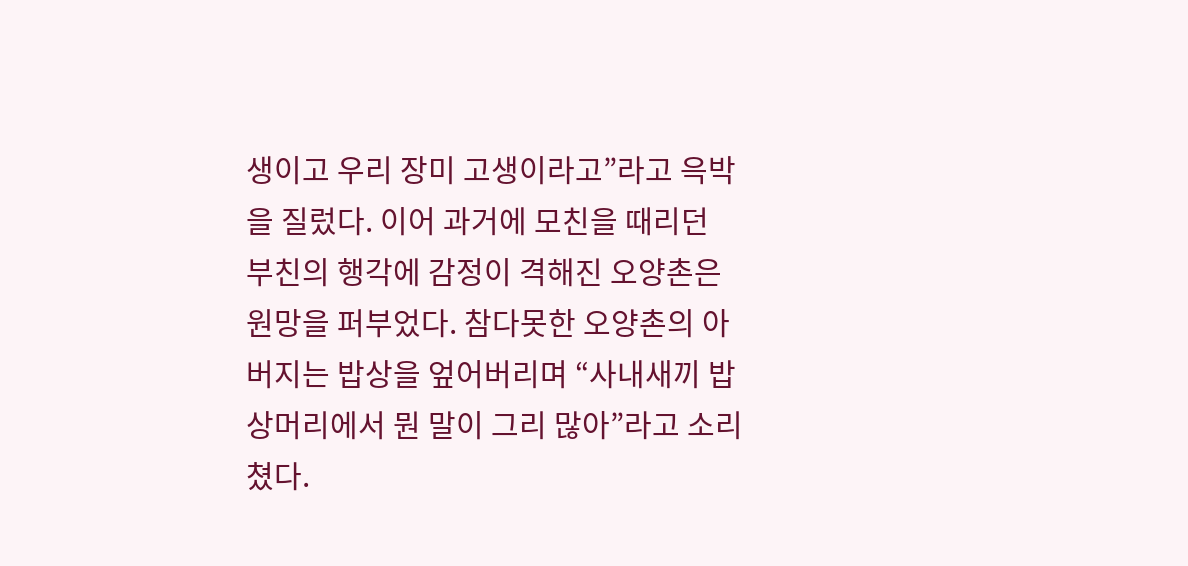생이고 우리 장미 고생이라고”라고 윽박을 질렀다. 이어 과거에 모친을 때리던 부친의 행각에 감정이 격해진 오양촌은 원망을 퍼부었다. 참다못한 오양촌의 아버지는 밥상을 엎어버리며 “사내새끼 밥상머리에서 뭔 말이 그리 많아”라고 소리쳤다.